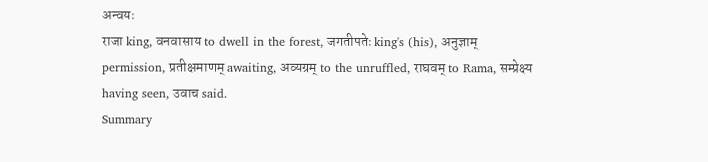अन्वयः
राजा king, वनवासाय to dwell in the forest, जगतीपतेः king's (his), अनुज्ञाम् permission, प्रतीक्षमाणम् awaiting, अव्यग्रम् to the unruffled, राघवम् to Rama, सम्प्रेक्ष्य having seen, उवाच said.
Summary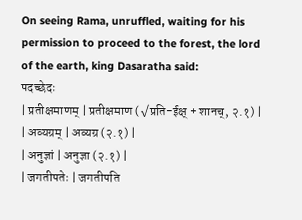On seeing Rama, unruffled, waiting for his permission to proceed to the forest, the lord of the earth, king Dasaratha said:
पदच्छेदः
| प्रतीक्षमाणम् | प्रतीक्षमाण (√प्रति-ईक्ष् + शानच्, २.१) |
| अव्यग्रम् | अव्यग्र (२.१) |
| अनुज्ञां | अनुज्ञा (२.१) |
| जगतीपतेः | जगतीपति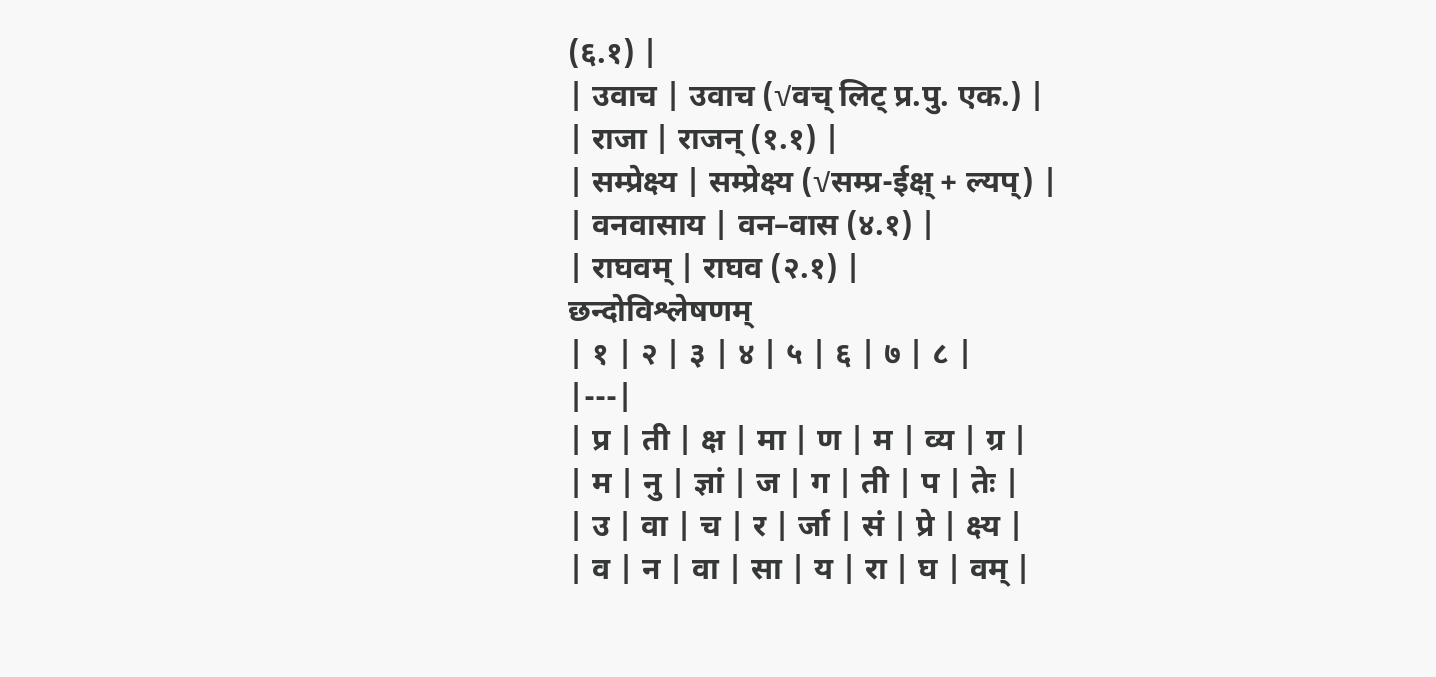(६.१) |
| उवाच | उवाच (√वच् लिट् प्र.पु. एक.) |
| राजा | राजन् (१.१) |
| सम्प्रेक्ष्य | सम्प्रेक्ष्य (√सम्प्र-ईक्ष् + ल्यप्) |
| वनवासाय | वन–वास (४.१) |
| राघवम् | राघव (२.१) |
छन्दोविश्लेषणम्
| १ | २ | ३ | ४ | ५ | ६ | ७ | ८ |
|---|
| प्र | ती | क्ष | मा | ण | म | व्य | ग्र |
| म | नु | ज्ञां | ज | ग | ती | प | तेः |
| उ | वा | च | र | र्जा | सं | प्रे | क्ष्य |
| व | न | वा | सा | य | रा | घ | वम् |